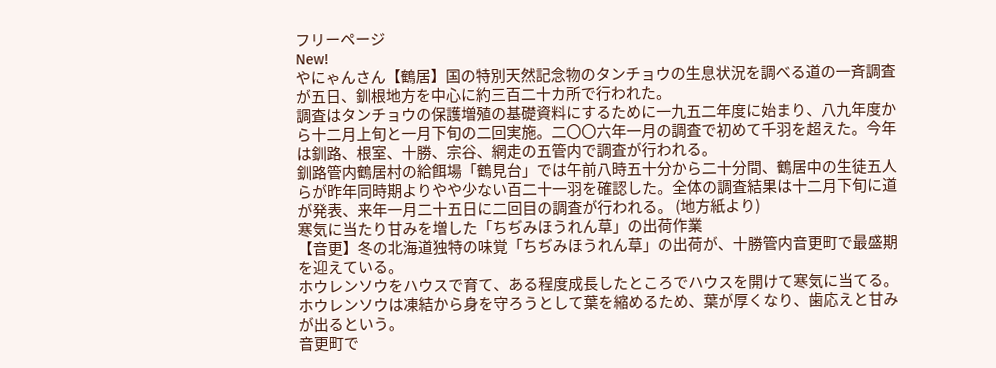フリーページ
New!
やにゃんさん【鶴居】国の特別天然記念物のタンチョウの生息状況を調べる道の一斉調査が五日、釧根地方を中心に約三百二十カ所で行われた。
調査はタンチョウの保護増殖の基礎資料にするために一九五二年度に始まり、八九年度から十二月上旬と一月下旬の二回実施。二〇〇六年一月の調査で初めて千羽を超えた。今年は釧路、根室、十勝、宗谷、網走の五管内で調査が行われる。
釧路管内鶴居村の給餌場「鶴見台」では午前八時五十分から二十分間、鶴居中の生徒五人らが昨年同時期よりやや少ない百二十一羽を確認した。全体の調査結果は十二月下旬に道が発表、来年一月二十五日に二回目の調査が行われる。 (地方紙より)
寒気に当たり甘みを増した「ちぢみほうれん草」の出荷作業
【音更】冬の北海道独特の味覚「ちぢみほうれん草」の出荷が、十勝管内音更町で最盛期を迎えている。
ホウレンソウをハウスで育て、ある程度成長したところでハウスを開けて寒気に当てる。ホウレンソウは凍結から身を守ろうとして葉を縮めるため、葉が厚くなり、歯応えと甘みが出るという。
音更町で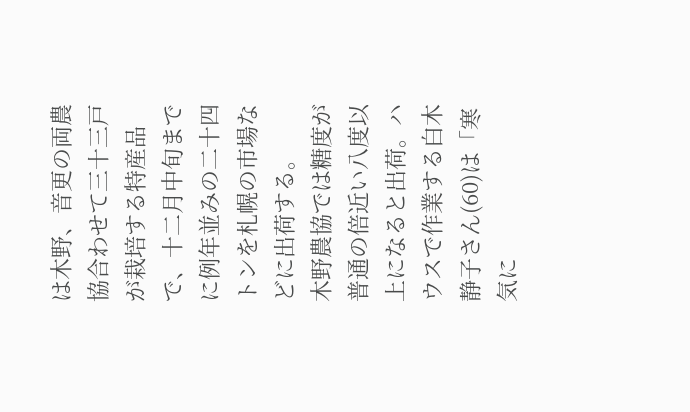は木野、音更の両農協合わせて三十三戸が栽培する特産品で、十二月中旬までに例年並みの二十四トンを札幌の市場などに出荷する。
木野農協では糖度が普通の倍近い八度以上になると出荷。ハウスで作業する白木静子さん(60)は「寒気に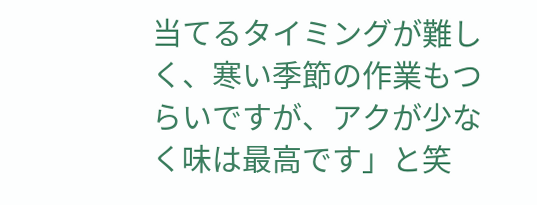当てるタイミングが難しく、寒い季節の作業もつらいですが、アクが少なく味は最高です」と笑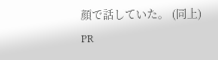顔で話していた。 (同上)
PR